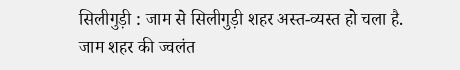सिलीगुड़ी : जाम से सिलीगुड़ी शहर अस्त-व्यस्त हो चला है. जाम शहर की ज्वलंत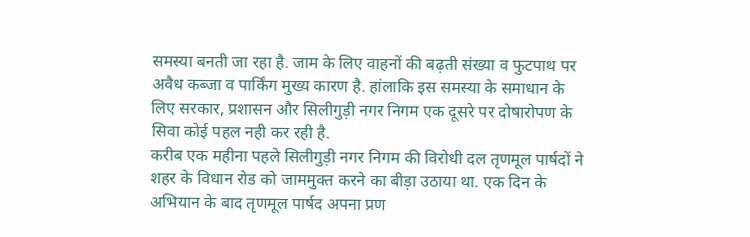समस्या बनती जा रहा है. जाम के लिए वाहनों की बढ़ती संख्या व फुटपाथ पर अवैध कब्जा व पार्किंग मुख्य कारण है. हांलाकि इस समस्या के समाधान के लिए सरकार, प्रशासन और सिलीगुड़ी नगर निगम एक दूसरे पर दोषारोपण के सिवा कोई पहल नही कर रही है.
करीब एक महीना पहले सिलीगुड़ी नगर निगम की विरोधी दल तृणमूल पार्षदों ने शहर के विधान रोड को जाममुक्त करने का बीड़ा उठाया था. एक दिन के अभियान के बाद तृणमूल पार्षद अपना प्रण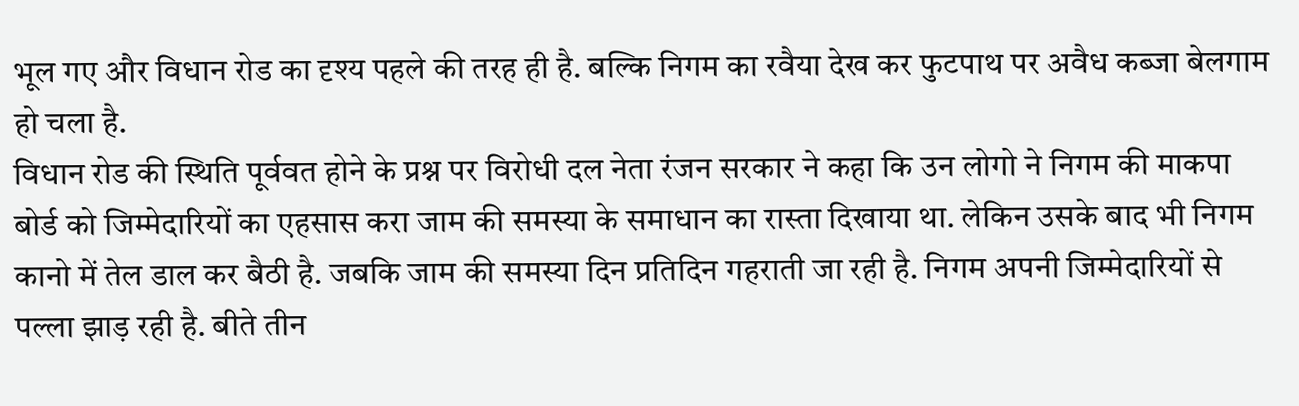भूल गए और विधान रोड का दृश्य पहले की तरह ही है. बल्कि निगम का रवैया देख कर फुटपाथ पर अवैध कब्जा बेलगाम हो चला है.
विधान रोड की स्थिति पूर्ववत होने के प्रश्न पर विरोधी दल नेता रंजन सरकार ने कहा कि उन लोगो ने निगम की माकपा बोर्ड को जिम्मेदारियों का एहसास करा जाम की समस्या के समाधान का रास्ता दिखाया था. लेकिन उसके बाद भी निगम कानो में तेल डाल कर बैठी है. जबकि जाम की समस्या दिन प्रतिदिन गहराती जा रही है. निगम अपनी जिम्मेदारियों से पल्ला झाड़ रही है. बीते तीन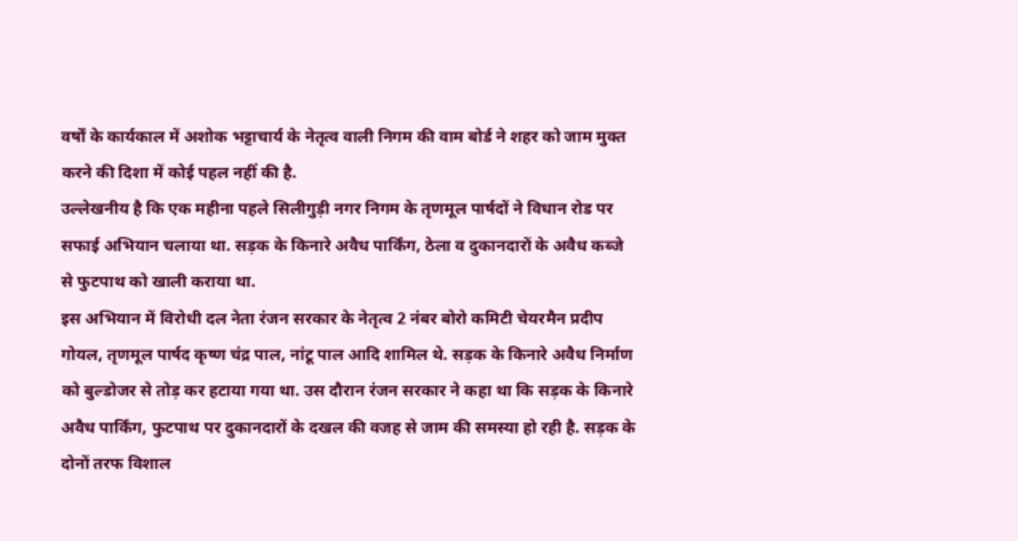वर्षों के कार्यकाल में अशोक भट्टाचार्य के नेतृत्व वाली निगम की वाम बोर्ड ने शहर को जाम मुक्त करने की दिशा में कोई पहल नहीं की है.
उल्लेखनीय है कि एक महीना पहले सिलीगुड़ी नगर निगम के तृणमूल पार्षदों ने विधान रोड पर सफाई अभियान चलाया था. सड़क के किनारे अवैध पार्किंग, ठेला व दुकानदारों के अवैध कब्जे से फुटपाथ को खाली कराया था.
इस अभियान में विरोधी दल नेता रंजन सरकार के नेतृत्व 2 नंबर बोरो कमिटी चेयरमैन प्रदीप गोयल, तृणमूल पार्षद कृष्ण चंद्र पाल, नांटू पाल आदि शामिल थे. सड़क के किनारे अवैध निर्माण को बुल्डोजर से तोड़ कर हटाया गया था. उस दौरान रंजन सरकार ने कहा था कि सड़क के किनारे अवैध पार्किंग, फुटपाथ पर दुकानदारों के दखल की वजह से जाम की समस्या हो रही है. सड़क के दोनों तरफ विशाल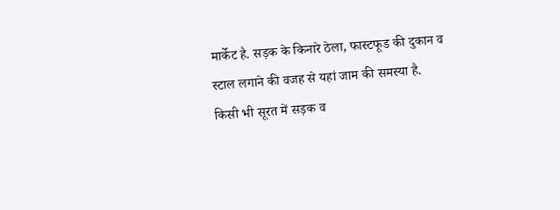मार्केट है. सड़क के किनारे ठेला, फास्टफूड की दुकान व स्टाल लगाने की वजह से यहां जाम की समस्या है. किसी भी सूरत में सड़क व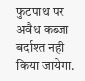फुटपाथ पर अवैध कब्जा बर्दाश्त नही किया जायेगा.